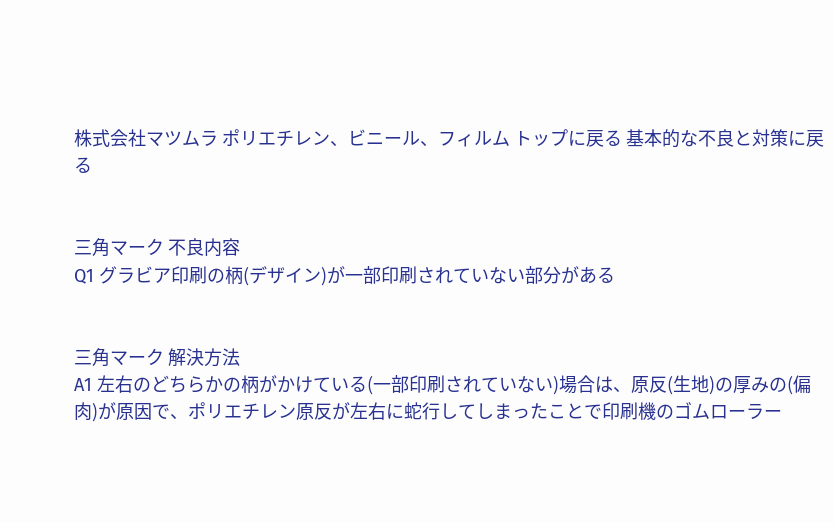株式会社マツムラ ポリエチレン、ビニール、フィルム トップに戻る 基本的な不良と対策に戻る


三角マーク 不良内容
Q1 グラビア印刷の柄(デザイン)が一部印刷されていない部分がある


三角マーク 解決方法
A1 左右のどちらかの柄がかけている(一部印刷されていない)場合は、原反(生地)の厚みの(偏肉)が原因で、ポリエチレン原反が左右に蛇行してしまったことで印刷機のゴムローラー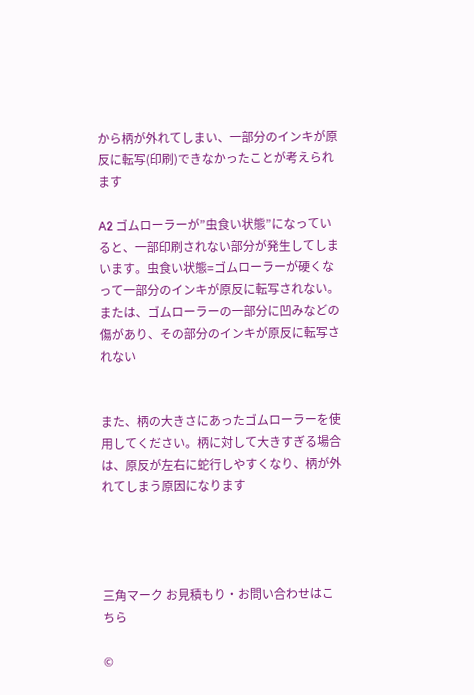から柄が外れてしまい、一部分のインキが原反に転写(印刷)できなかったことが考えられます

A2 ゴムローラーが”虫食い状態”になっていると、一部印刷されない部分が発生してしまいます。虫食い状態=ゴムローラーが硬くなって一部分のインキが原反に転写されない。または、ゴムローラーの一部分に凹みなどの傷があり、その部分のインキが原反に転写されない


また、柄の大きさにあったゴムローラーを使用してください。柄に対して大きすぎる場合は、原反が左右に蛇行しやすくなり、柄が外れてしまう原因になります




三角マーク お見積もり・お問い合わせはこちら

©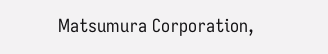Matsumura Corporation,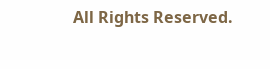All Rights Reserved.